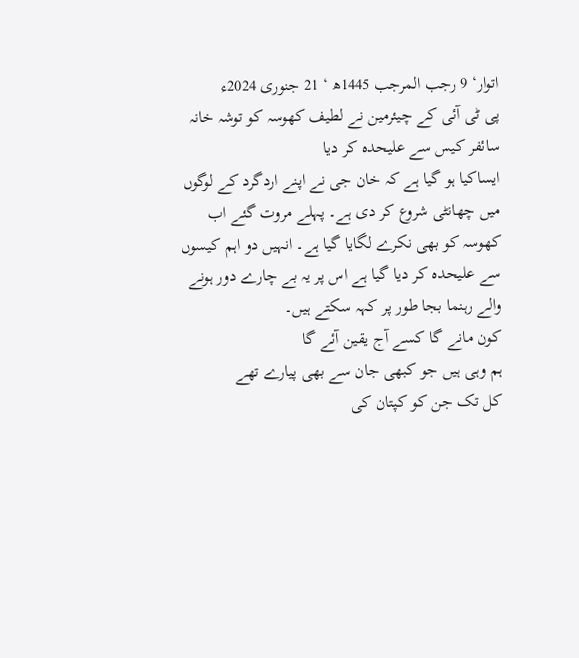اتوار‘ 9 رجب المرجب 1445ھ ‘ 21 جنوری 2024ء
پی ٹی آئی کے چیئرمین نے لطیف کھوسہ کو توشہ خانہ سائفر کیس سے علیحدہ کر دیا
ایساکیا ہو گیا ہے کہ خان جی نے اپنے اردگرد کے لوگوں میں چھانٹی شروع کر دی ہے۔ پہلے مروت گئے اب کھوسہ کو بھی نکرے لگایا گیا ہے۔ انہیں دو اہم کیسوں سے علیحدہ کر دیا گیا ہے اس پر یہ بے چارے دور ہونے والے رہنما بجا طور پر کہہ سکتے ہیں۔
کون مانے گا کسے آج یقین آئے گا
ہم وہی ہیں جو کبھی جان سے بھی پیارے تھے
کل تک جن کو کپتان کی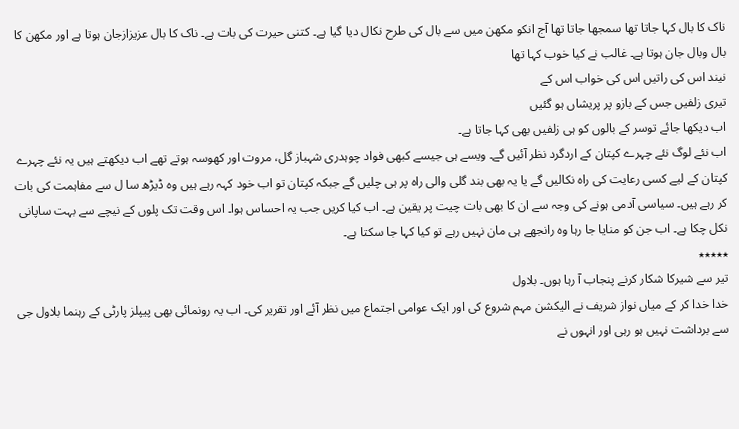ناک کا بال کہا جاتا تھا سمجھا جاتا تھا آج انکو مکھن میں سے بال کی طرح نکال دیا گیا ہے۔ کتنی حیرت کی بات ہے۔ ناک کا بال عزیزازجان ہوتا ہے اور مکھن کا بال وبال جان ہوتا ہے۔ غالب نے کیا خوب کہا تھا
نیند اس کی راتیں اس کی خواب اس کے
تیری زلفیں جس کے بازو پر پریشاں ہو گئیں
اب دیکھا جائے توسر کے بالوں کو ہی زلفیں بھی کہا جاتا ہے۔
اب نئے لوگ نئے چہرے کپتان کے اردگرد نظر آئیں گے۔ ویسے ہی جیسے کبھی فواد چوہدری شہباز گل، مروت اور کھوسہ ہوتے تھے اب دیکھتے ہیں یہ نئے چہرے کپتان کے لیے کسی رعایت کی راہ نکالیں گے یا یہ بھی بند گلی والی راہ پر ہی چلیں گے جبکہ کپتان تو اب خود کہہ رہے ہیں وہ ڈیڑھ سا ل سے مفاہمت کی بات کر رہے ہیں۔ سیاسی آدمی ہونے کی وجہ سے ان کا بھی بات چیت پر یقین ہے۔ اب کیا کریں جب یہ احساس ہوا۔ اس وقت تک پلوں کے نیچے سے بہت ساپانی نکل چکا ہے۔ اب جن کو منایا جا رہا وہ رانجھے ہی مان نہیں رہے تو کیا کہا جا سکتا ہے۔
٭٭٭٭٭
تیر سے شیرکا شکار کرنے پنجاب آ رہا ہوں۔ بلاول
خدا خدا کر کے میاں نواز شریف نے الیکشن مہم شروع کی اور ایک عوامی اجتماع میں نظر آئے اور تقریر کی۔ اب یہ رونمائی بھی پیپلز پارٹی کے رہنما بلاول جی سے برداشت نہیں ہو رہی اور انہوں نے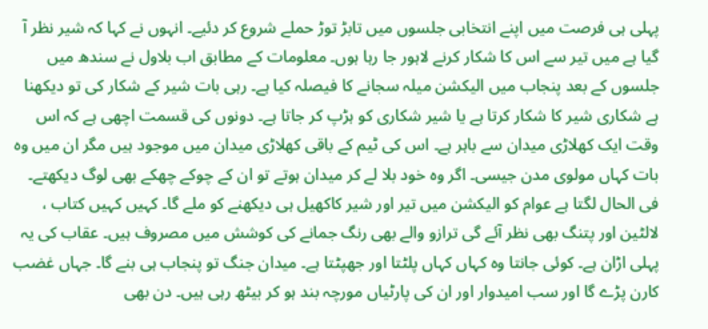پہلی ہی فرصت میں اپنے انتخابی جلسوں میں تابڑ توڑ حملے شروع کر دئیے۔ انہوں نے کہا کہ شیر نظر آ گیا ہے میں تیر سے اس کا شکار کرنے لاہور جا رہا ہوں۔ معلومات کے مطابق اب بلاول نے سندھ میں جلسوں کے بعد پنجاب میں الیکشن میلہ سجانے کا فیصلہ کیا ہے۔ رہی بات شیر کے شکار کی تو دیکھنا ہے شکاری شیر کا شکار کرتا ہے یا شیر شکاری کو ہڑپ کر جاتا ہے۔ دونوں کی قسمت اچھی ہے کہ اس وقت ایک کھلاڑی میدان سے باہر ہے۔ اس کی ٹیم کے باقی کھلاڑی میدان میں موجود ہیں مگر ان میں وہ بات کہاں مولوی مدن جیسی۔ اگر وہ خود بلا لے کر میدان ہوتے تو ان کے چوکے چھکے بھی لوگ دیکھتے۔ فی الحال لگتا ہے عوام کو الیکشن میں تیر اور شیر کاکھیل ہی دیکھنے کو ملے گا۔ کہیں کہیں کتاب ، لالٹین اور پتنگ بھی نظر آئے گی ترازو والے بھی رنگ جمانے کی کوشش میں مصروف ہیں۔ عقاب کی یہ پہلی اڑان ہے۔ کوئی جانتا وہ کہاں کہاں پلٹتا اور جھپٹتا ہے۔ میدان جنگ تو پنجاب ہی بنے گا۔ جہاں غضب کارن پڑے گا اور سب امیدوار اور ان کی پارٹیاں مورچہ بند ہو کر بیٹھ رہی ہیں۔ دن بھی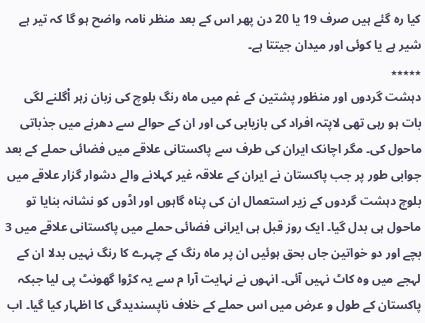کیا رہ گئے ہیں صرف 19 یا 20 دن پھر اس کے بعد منظر نامہ واضح ہو گا کہ تیر ہے شیر ہے یا کوئی اور میدان جیتتا ہے۔
٭٭٭٭٭
دہشت گردوں اور منظور پشتین کے غم میں ماہ رنگ بلوچ کی زبان زہر اْگلنے لگی
بات ہو رہی تھی لاپتہ افراد کی بازیابی کی اور ان کے حوالے سے دھرنے میں جذباتی ماحول کی۔ مگر اچانک ایران کی طرف سے پاکستانی علاقے میں فضائی حملے کے بعد جوابی طور پر جب پاکستان نے ایران کے علاقہ غیر کہلانے والے دشوار گزار علاقے میں بلوچ دہشت گردوں کے زیر استعمال ان کی پناہ گاہوں اور اڈوں کو نشانہ بنایا تو ماحول ہی بدل گیا۔ ایک روز قبل ہی ایرانی فضائی حملے میں پاکستانی علاقے میں 3 بچے اور دو خواتین جاں بحق ہوئیں ان پر ماہ رنگ کے چہرے کا رنگ نہیں بدلا ان کے لہجے میں وہ کاٹ نہیں آئی۔ انہوں نے نہایت آرا م سے یہ کڑوا گھونٹ پی لیا جبکہ پاکستان کے طول و عرض میں اس حملے کے خلاف ناپسندیدگی کا اظہار کیا گیا۔ اب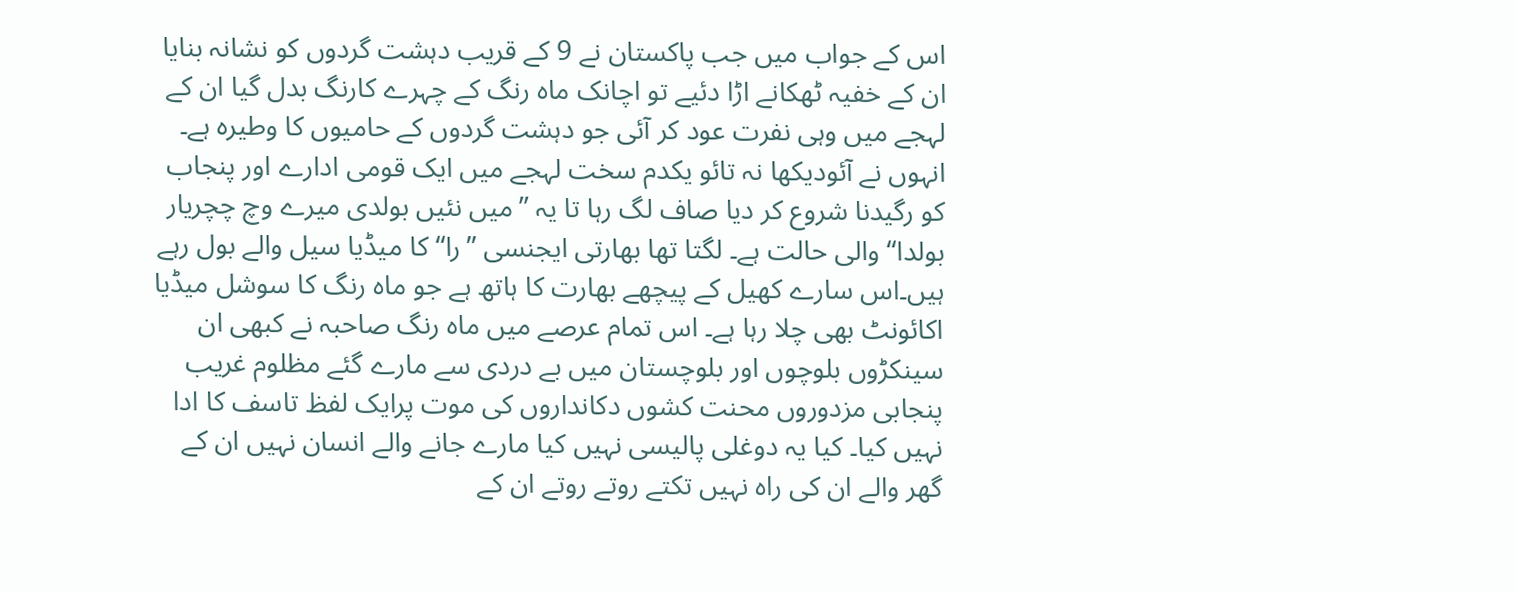اس کے جواب میں جب پاکستان نے 9 کے قریب دہشت گردوں کو نشانہ بنایا ان کے خفیہ ٹھکانے اڑا دئیے تو اچانک ماہ رنگ کے چہرے کارنگ بدل گیا ان کے لہجے میں وہی نفرت عود کر آئی جو دہشت گردوں کے حامیوں کا وطیرہ ہے۔ انہوں نے آئودیکھا نہ تائو یکدم سخت لہجے میں ایک قومی ادارے اور پنجاب کو رگیدنا شروع کر دیا صاف لگ رہا تا یہ ’’میں نئیں بولدی میرے وچ چچریار بولدا‘‘ والی حالت ہے۔ لگتا تھا بھارتی ایجنسی ’’را‘‘ کا میڈیا سیل والے بول رہے ہیں۔اس سارے کھیل کے پیچھے بھارت کا ہاتھ ہے جو ماہ رنگ کا سوشل میڈیا اکائونٹ بھی چلا رہا ہے۔ اس تمام عرصے میں ماہ رنگ صاحبہ نے کبھی ان سینکڑوں بلوچوں اور بلوچستان میں بے دردی سے مارے گئے مظلوم غریب پنجابی مزدوروں محنت کشوں دکانداروں کی موت پرایک لفظ تاسف کا ادا نہیں کیا۔ کیا یہ دوغلی پالیسی نہیں کیا مارے جانے والے انسان نہیں ان کے گھر والے ان کی راہ نہیں تکتے روتے روتے ان کے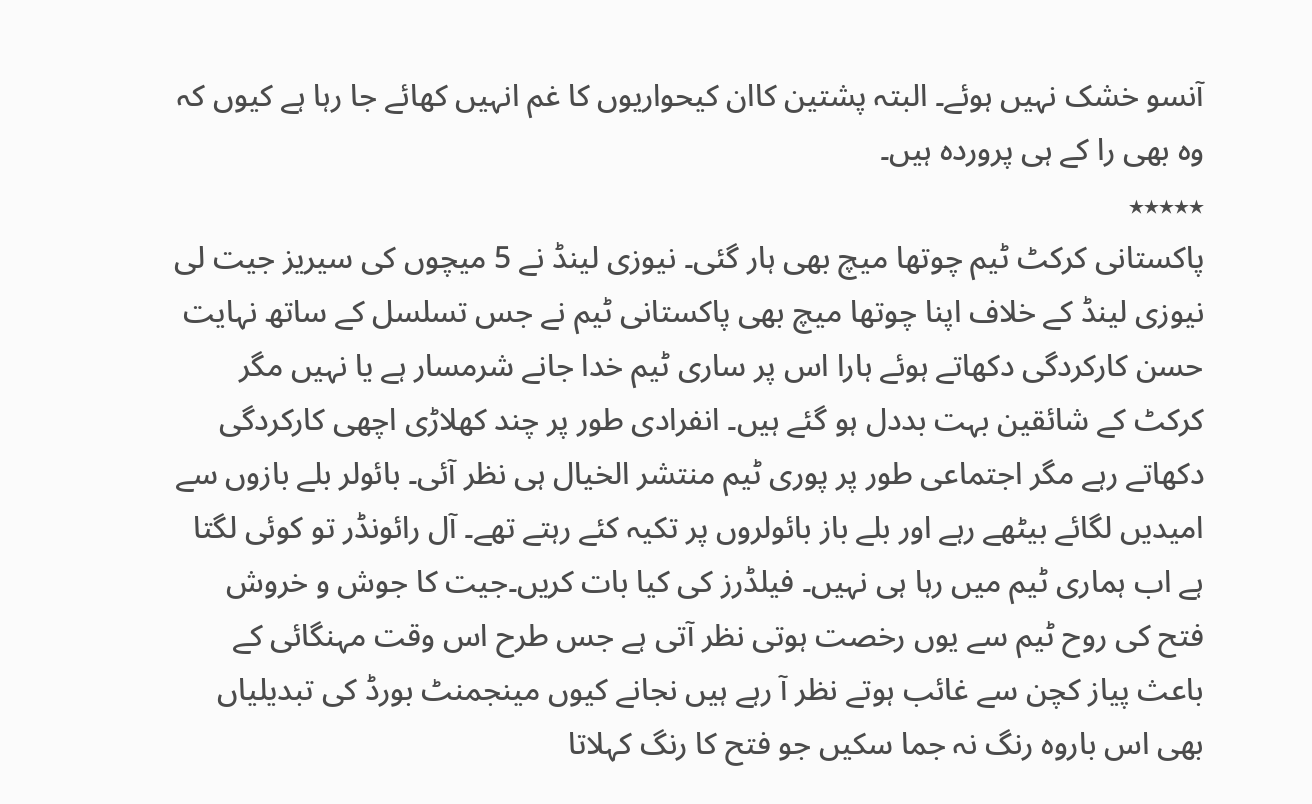آنسو خشک نہیں ہوئے۔ البتہ پشتین کاان کیحواریوں کا غم انہیں کھائے جا رہا ہے کیوں کہ وہ بھی را کے ہی پروردہ ہیں۔
٭٭٭٭٭
پاکستانی کرکٹ ٹیم چوتھا میچ بھی ہار گئی۔ نیوزی لینڈ نے 5 میچوں کی سیریز جیت لی
نیوزی لینڈ کے خلاف اپنا چوتھا میچ بھی پاکستانی ٹیم نے جس تسلسل کے ساتھ نہایت حسن کارکردگی دکھاتے ہوئے ہارا اس پر ساری ٹیم خدا جانے شرمسار ہے یا نہیں مگر کرکٹ کے شائقین بہت بددل ہو گئے ہیں۔ انفرادی طور پر چند کھلاڑی اچھی کارکردگی دکھاتے رہے مگر اجتماعی طور پر پوری ٹیم منتشر الخیال ہی نظر آئی۔ بائولر بلے بازوں سے امیدیں لگائے بیٹھے رہے اور بلے باز بائولروں پر تکیہ کئے رہتے تھے۔ آل رائونڈر تو کوئی لگتا ہے اب ہماری ٹیم میں رہا ہی نہیں۔ فیلڈرز کی کیا بات کریں۔جیت کا جوش و خروش فتح کی روح ٹیم سے یوں رخصت ہوتی نظر آتی ہے جس طرح اس وقت مہنگائی کے باعث پیاز کچن سے غائب ہوتے نظر آ رہے ہیں نجانے کیوں مینجمنٹ بورڈ کی تبدیلیاں بھی اس باروہ رنگ نہ جما سکیں جو فتح کا رنگ کہلاتا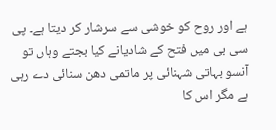ہے اور روح کو خوشی سے سرشار کر دیتا ہے۔ پی سی بی میں فتح کے شادیانے کیا بجتے وہاں تو آنسو بہاتی شہنائی پر ماتمی دھن سنائی دے رہی ہے مگر اس کا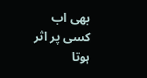بھی اب کسی پر اثر ہوتا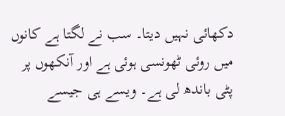دکھائی نہیں دیتا۔ سب نے لگتا ہے کانوں میں روئی ٹھونسی ہوئی ہے اور آنکھوں پر پٹی باندھ لی ہے۔ ویسے ہی جیسے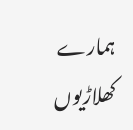ہمارے کھلاڑیوں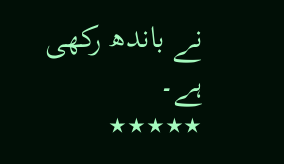نے باندھ رکھی ہے۔
٭٭٭٭٭